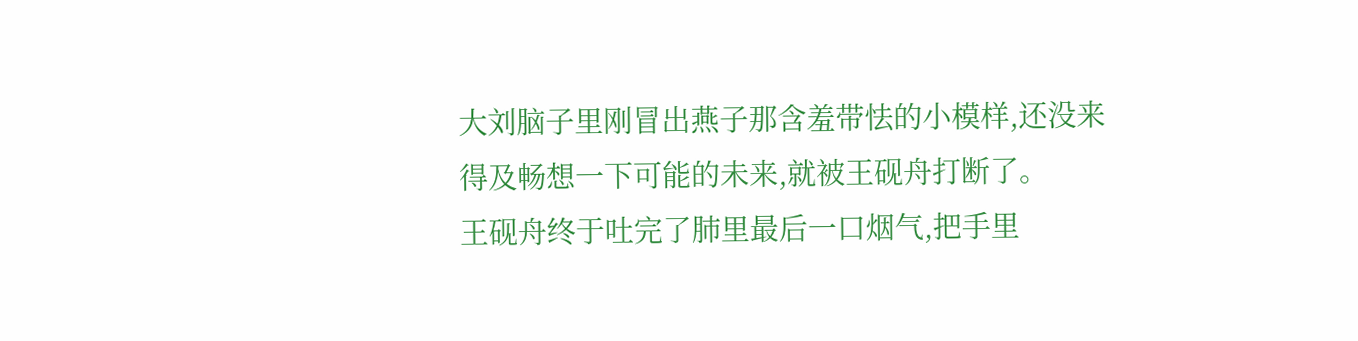大刘脑子里刚冒出燕子那含羞带怯的小模样,还没来得及畅想一下可能的未来,就被王砚舟打断了。
王砚舟终于吐完了肺里最后一口烟气,把手里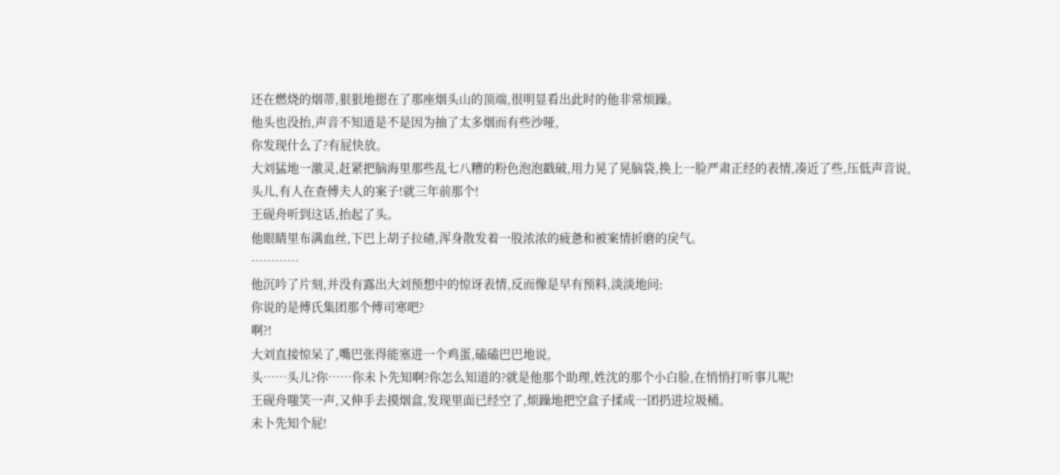还在燃烧的烟蒂,狠狠地摁在了那座烟头山的顶端,很明显看出此时的他非常烦躁。
他头也没抬,声音不知道是不是因为抽了太多烟而有些沙哑,
你发现什么了?有屁快放。
大刘猛地一激灵,赶紧把脑海里那些乱七八糟的粉色泡泡戳破,用力晃了晃脑袋,换上一脸严肃正经的表情,凑近了些,压低声音说,
头儿,有人在查傅夫人的案子!就三年前那个!
王砚舟听到这话,抬起了头。
他眼睛里布满血丝,下巴上胡子拉碴,浑身散发着一股浓浓的疲惫和被案情折磨的戾气。
…………
他沉吟了片刻,并没有露出大刘预想中的惊讶表情,反而像是早有预料,淡淡地问:
你说的是傅氏集团那个傅司寒吧?
啊?!
大刘直接惊呆了,嘴巴张得能塞进一个鸡蛋,磕磕巴巴地说,
头……头儿?你……你未卜先知啊?你怎么知道的?就是他那个助理,姓沈的那个小白脸,在悄悄打听事儿呢!
王砚舟嗤笑一声,又伸手去摸烟盒,发现里面已经空了,烦躁地把空盒子揉成一团扔进垃圾桶。
未卜先知个屁!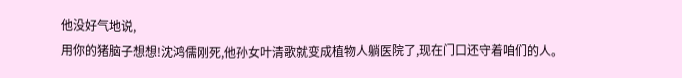他没好气地说,
用你的猪脑子想想!沈鸿儒刚死,他孙女叶清歌就变成植物人躺医院了,现在门口还守着咱们的人。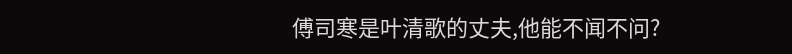傅司寒是叶清歌的丈夫,他能不闻不问?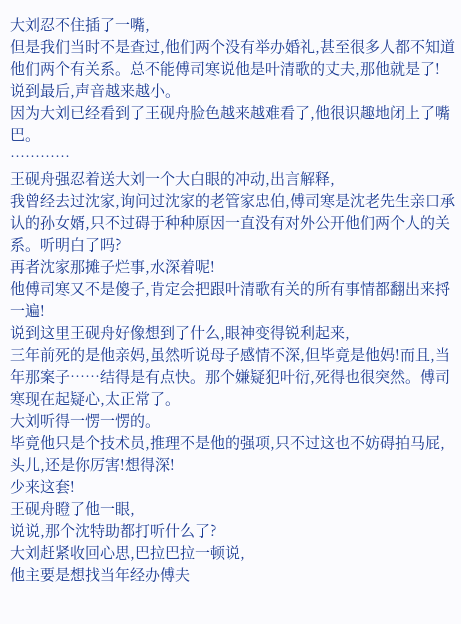大刘忍不住插了一嘴,
但是我们当时不是查过,他们两个没有举办婚礼,甚至很多人都不知道他们两个有关系。总不能傅司寒说他是叶清歌的丈夫,那他就是了!
说到最后,声音越来越小。
因为大刘已经看到了王砚舟脸色越来越难看了,他很识趣地闭上了嘴巴。
…………
王砚舟强忍着送大刘一个大白眼的冲动,出言解释,
我曾经去过沈家,询问过沈家的老管家忠伯,傅司寒是沈老先生亲口承认的孙女婿,只不过碍于种种原因一直没有对外公开他们两个人的关系。听明白了吗?
再者沈家那摊子烂事,水深着呢!
他傅司寒又不是傻子,肯定会把跟叶清歌有关的所有事情都翻出来捋一遍!
说到这里王砚舟好像想到了什么,眼神变得锐利起来,
三年前死的是他亲妈,虽然听说母子感情不深,但毕竟是他妈!而且,当年那案子……结得是有点快。那个嫌疑犯叶衍,死得也很突然。傅司寒现在起疑心,太正常了。
大刘听得一愣一愣的。
毕竟他只是个技术员,推理不是他的强项,只不过这也不妨碍拍马屁,
头儿,还是你厉害!想得深!
少来这套!
王砚舟瞪了他一眼,
说说,那个沈特助都打听什么了?
大刘赶紧收回心思,巴拉巴拉一顿说,
他主要是想找当年经办傅夫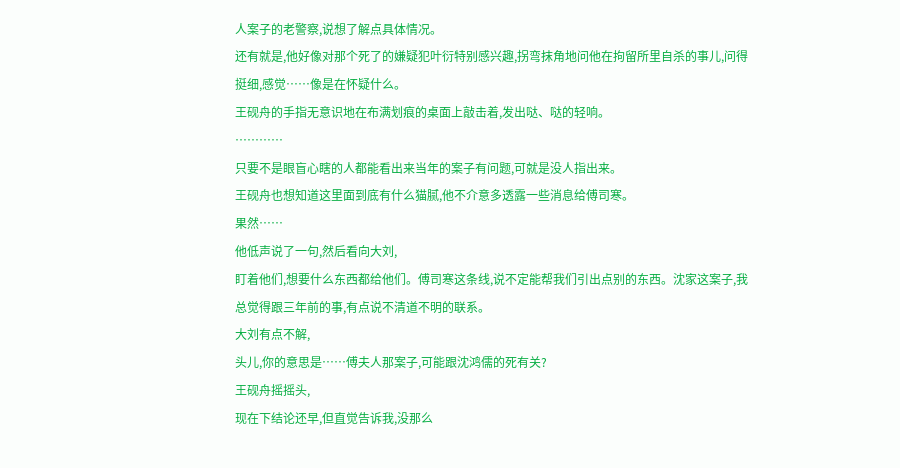人案子的老警察,说想了解点具体情况。
还有就是,他好像对那个死了的嫌疑犯叶衍特别感兴趣,拐弯抹角地问他在拘留所里自杀的事儿,问得挺细,感觉……像是在怀疑什么。
王砚舟的手指无意识地在布满划痕的桌面上敲击着,发出哒、哒的轻响。
…………
只要不是眼盲心瞎的人都能看出来当年的案子有问题,可就是没人指出来。
王砚舟也想知道这里面到底有什么猫腻,他不介意多透露一些消息给傅司寒。
果然……
他低声说了一句,然后看向大刘,
盯着他们,想要什么东西都给他们。傅司寒这条线,说不定能帮我们引出点别的东西。沈家这案子,我总觉得跟三年前的事,有点说不清道不明的联系。
大刘有点不解,
头儿,你的意思是……傅夫人那案子,可能跟沈鸿儒的死有关?
王砚舟摇摇头,
现在下结论还早,但直觉告诉我,没那么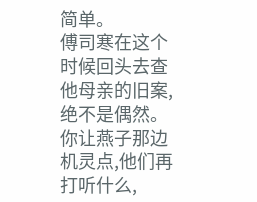简单。
傅司寒在这个时候回头去查他母亲的旧案,绝不是偶然。
你让燕子那边机灵点,他们再打听什么,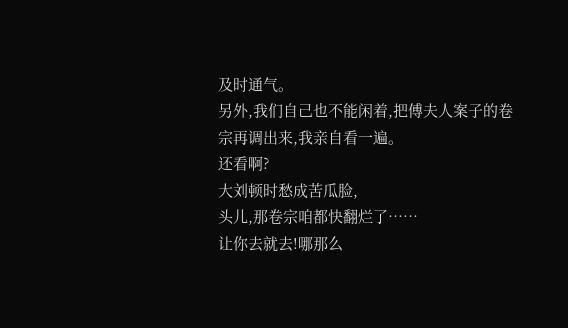及时通气。
另外,我们自己也不能闲着,把傅夫人案子的卷宗再调出来,我亲自看一遍。
还看啊?
大刘顿时愁成苦瓜脸,
头儿,那卷宗咱都快翻烂了……
让你去就去!哪那么